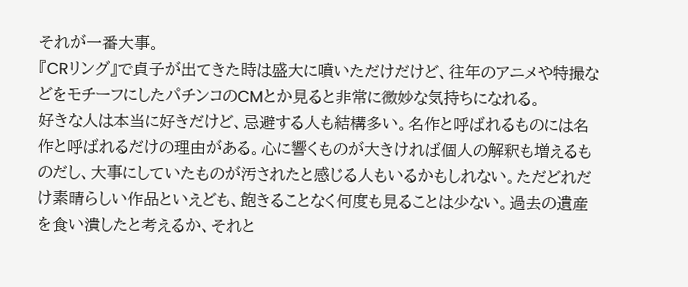それが一番大事。
『CRリング』で貞子が出てきた時は盛大に噴いただけだけど、往年のアニメや特撮などをモチーフにしたパチンコのCMとか見ると非常に微妙な気持ちになれる。
好きな人は本当に好きだけど、忌避する人も結構多い。名作と呼ばれるものには名作と呼ばれるだけの理由がある。心に響くものが大きければ個人の解釈も増えるものだし、大事にしていたものが汚されたと感じる人もいるかもしれない。ただどれだけ素晴らしい作品といえども、飽きることなく何度も見ることは少ない。過去の遺産を食い潰したと考えるか、それと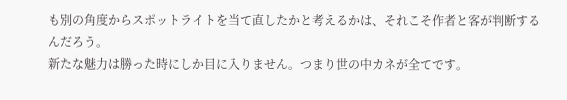も別の角度からスポットライトを当て直したかと考えるかは、それこそ作者と客が判断するんだろう。
新たな魅力は勝った時にしか目に入りません。つまり世の中カネが全てです。